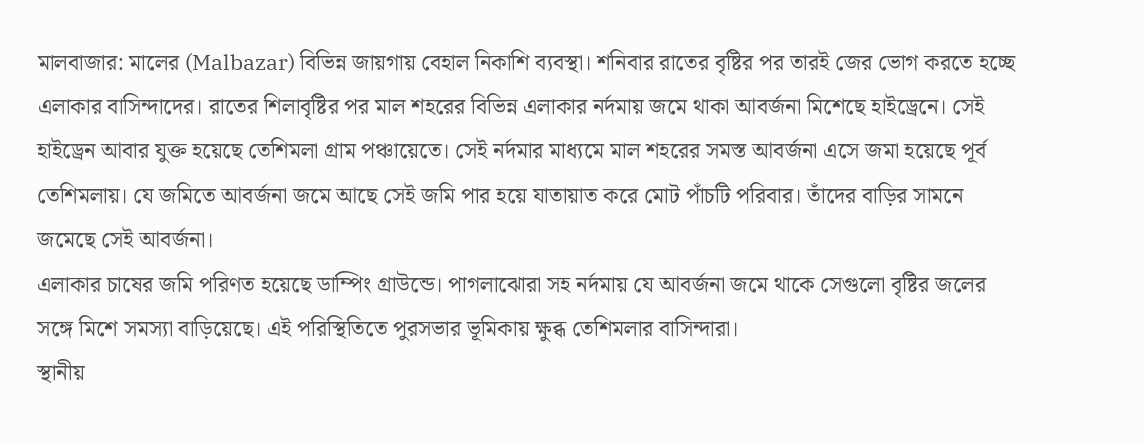মালবাজার: মালের (Malbazar) বিভিন্ন জায়গায় বেহাল নিকাশি ব্যবস্থা। শনিবার রাতের বৃষ্টির পর তারই জের ভোগ করতে হচ্ছে এলাকার বাসিন্দাদের। রাতের শিলাবৃষ্টির পর মাল শহরের বিভিন্ন এলাকার নর্দমায় জমে থাকা আবর্জনা মিশেছে হাইড্রেনে। সেই হাইড্রেন আবার যুক্ত হয়েছে তেশিমলা গ্রাম পঞ্চায়েতে। সেই নর্দমার মাধ্যমে মাল শহরের সমস্ত আবর্জনা এসে জমা হয়েছে পূর্ব তেশিমলায়। যে জমিতে আবর্জনা জমে আছে সেই জমি পার হয়ে যাতায়াত করে মোট পাঁচটি পরিবার। তাঁদের বাড়ির সামনে জমেছে সেই আবর্জনা।
এলাকার চাষের জমি পরিণত হয়েছে ডাম্পিং গ্রাউন্ডে। পাগলাঝোরা সহ নর্দমায় যে আবর্জনা জমে থাকে সেগুলো বৃষ্টির জলের সঙ্গে মিশে সমস্যা বাড়িয়েছে। এই পরিস্থিতিতে পুরসভার ভূমিকায় ক্ষুব্ধ তেশিমলার বাসিন্দারা।
স্থানীয়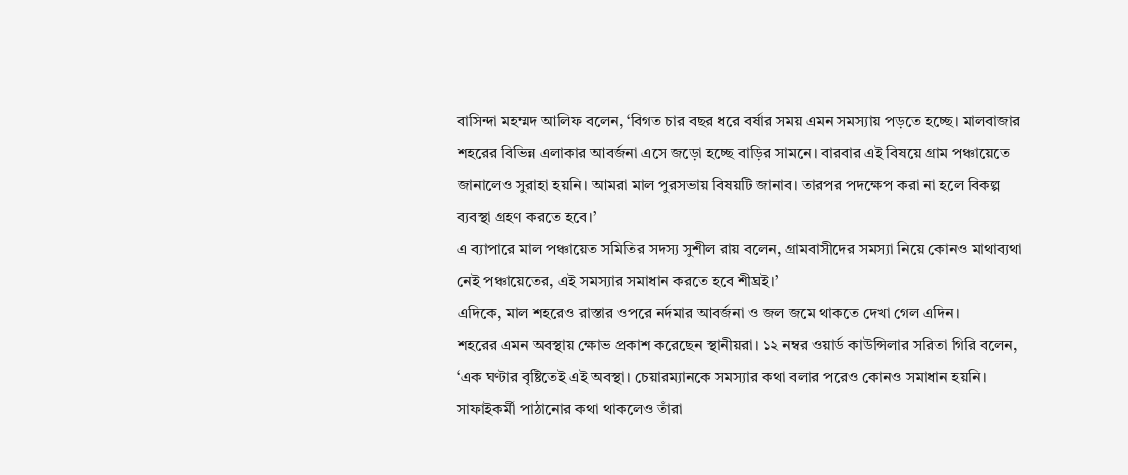বাসিন্দা মহম্মদ আলিফ বলেন, ‘বিগত চার বছর ধরে বর্ষার সময় এমন সমস্যায় পড়তে হচ্ছে। মালবাজার শহরের বিভিন্ন এলাকার আবর্জনা এসে জড়ো হচ্ছে বাড়ির সামনে। বারবার এই বিষয়ে গ্রাম পঞ্চায়েতে জানালেও সুরাহা হয়নি। আমরা মাল পুরসভায় বিষয়টি জানাব। তারপর পদক্ষেপ করা না হলে বিকল্প ব্যবস্থা গ্রহণ করতে হবে।’
এ ব্যাপারে মাল পঞ্চায়েত সমিতির সদস্য সুশীল রায় বলেন, গ্রামবাসীদের সমস্যা নিয়ে কোনও মাথাব্যথা নেই পঞ্চায়েতের, এই সমস্যার সমাধান করতে হবে শীঘ্রই।’
এদিকে, মাল শহরেও রাস্তার ওপরে নর্দমার আবর্জনা ও জল জমে থাকতে দেখা গেল এদিন।
শহরের এমন অবস্থায় ক্ষোভ প্রকাশ করেছেন স্থানীয়রা। ১২ নম্বর ওয়ার্ড কাউন্সিলার সরিতা গিরি বলেন, ‘এক ঘণ্টার বৃষ্টিতেই এই অবস্থা। চেয়ারম্যানকে সমস্যার কথা বলার পরেও কোনও সমাধান হয়নি। সাফাইকর্মী পাঠানোর কথা থাকলেও তাঁরা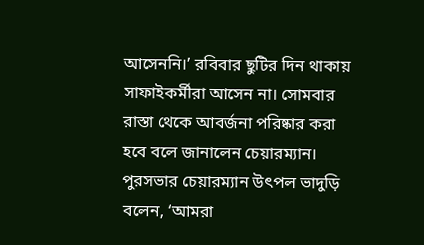আসেননি।’ রবিবার ছুটির দিন থাকায় সাফাইকর্মীরা আসেন না। সোমবার রাস্তা থেকে আবর্জনা পরিষ্কার করা হবে বলে জানালেন চেয়ারম্যান।
পুরসভার চেয়ারম্যান উৎপল ভাদুড়ি বলেন, ‘আমরা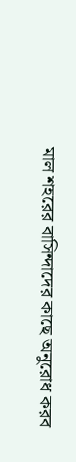মাল শহরের বাসিন্দাদের কাছে অনুরোধ করব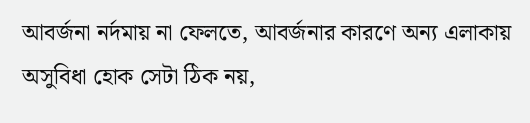আবর্জনা নর্দমায় না ফেলতে, আবর্জনার কারণে অন্য এলাকায় অসুবিধা হোক সেটা ঠিক নয়,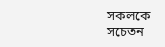সকলকে সচেতন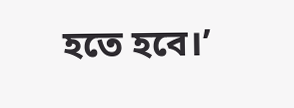হতে হবে।’